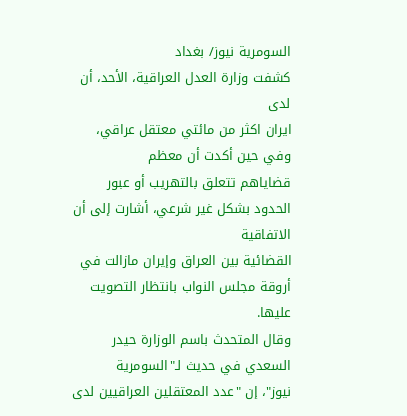السومرية نيوز/ بغداد
كشفت وزارة العدل العراقية، الأحد، أن لدى
ايران اكثر من مائتي معتقل عراقي، وفي حين أكدت أن معظم
قضاياهم تتعلق بالتهريب أو عبور الحدود بشكل غير شرعي، أشارت إلى أن الاتفاقية
القضائية بين العراق وإيران مازالت في أروقة مجلس النواب بانتظار التصويت عليها.
وقال المتحدث باسم الوزارة حيدر السعدي في حديث لـ"السومرية
نيوز"، إن "عدد المعتقلين العراقيين لدى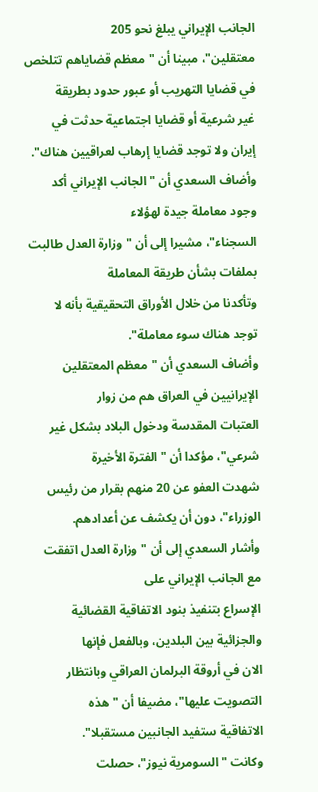الجانب الإيراني يبلغ نحو 205
معتقلين"، مبينا أن "معظم قضاياهم تتلخص في قضايا التهريب أو عبور حدود بطريقة
غير شرعية أو قضايا اجتماعية حدثت في إيران ولا توجد قضايا إرهاب لعراقيين هناك".
وأضاف السعدي أن "الجانب الإيراني أكد وجود معاملة جيدة لهؤلاء
السجناء"، مشيرا إلى أن "وزارة العدل طالبت بملفات بشأن طريقة المعاملة
وتأكدنا من خلال الأوراق التحقيقية بأنه لا توجد هناك سوء معاملة".
وأضاف السعدي أن "معظم المعتقلين الإيرانيين في العراق هم من زوار
العتبات المقدسة ودخول البلاد بشكل غير شرعي"، مؤكدا أن "الفترة الأخيرة
شهدت العفو عن 20 منهم بقرار من رئيس الوزراء"، دون أن يكشف عن أعدادهم.
وأشار السعدي إلى أن "وزارة العدل اتفقت مع الجانب الإيراني على
الإسراع بتنفيذ بنود الاتفاقية القضائية والجزائية بين البلدين، وبالفعل فإنها
الان في أروقة البرلمان العراقي وبانتظار التصويت عليها"، مضيفا أن "هذه
الاتفاقية ستفيد الجانبين مستقبلا".
وكانت "السومرية نيوز"، حصلت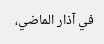في آذار الماضي،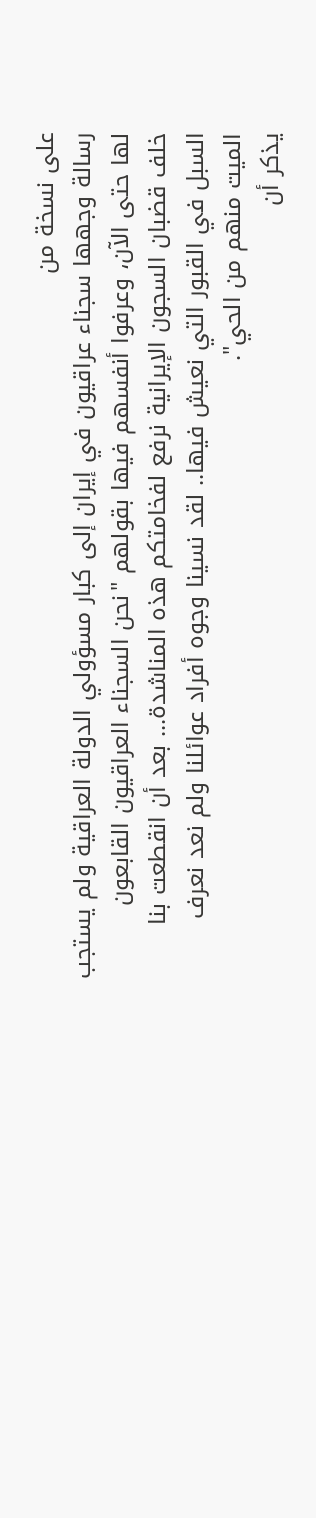على نسخة من
رسالة وجهها سجناء عراقيون في إيران إلى كبار مسؤولي الدولة العراقية ولم يستجب
لها حتى الآن، وعرفوا أنفسهم فيها بقولهم "نحن السجناء العراقيون القابعون
خلف قضبان السجون الإيرانية نرفع لفخامتكم هذه المناشدة... بعد أن انقطعت بنا
السبل في القبور التي نعيش فيها.. لقد نسينا وجوه أفراد عوائلنا ولم نعد نعرف
الميت منهم من الحي".
يذكر أن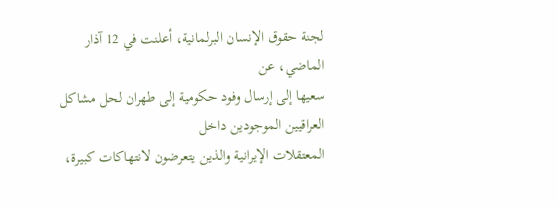لجنة حقوق الإنسان البرلمانية، أعلنت في 12 آذار الماضي، عن
سعيها إلى إرسال وفود حكومية إلى طهران لحل مشاكل العراقيين الموجودين داخل
المعتقلات الإيرانية والذين يتعرضون لانتهاكات كبيرة،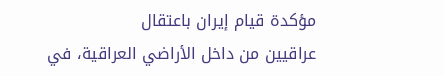مؤكدة قيام إيران باعتقال
عراقيين من داخل الأراضي العراقية، في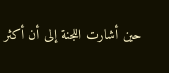حين أشارت اللجنة إلى أن أكثر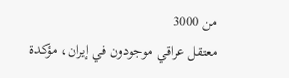من 3000
معتقل عراقي موجودون في إيران، مؤكدة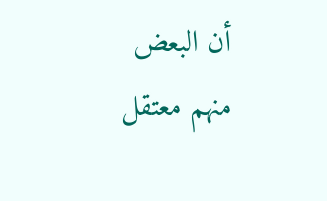أن البعض منهم معتقل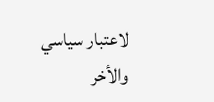لاعتبار سياسي والأخر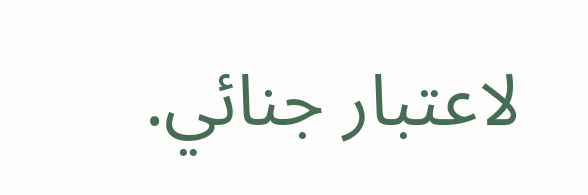لاعتبار جنائي.